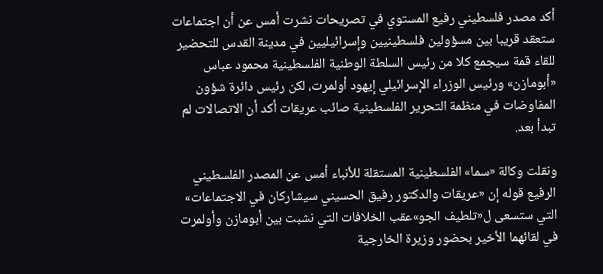أكد مصدر فلسطيني رفيع المستوي في تصريحات نشرت أمس عن أن اجتماعات ستعقد قريبا بين مسؤولين فلسطينيين وإسرائيليين في مدينة القدس للتحضير للقاء قمة سيجمع كلا من رئيس السلطة الوطنية الفلسطينية محمود عباس «أبومازن» ورئيس الوزراء الإسرائيلي إيهود أولمرت، لكن رئيس دائرة شؤون المفاوضات في منظمة التحرير الفلسطينية صائب عريقات أكد أن الاتصالات لم تبدأ بعد.

ونقلت وكالة «سما» الفلسطينية المستقلة للأنباء أمس عن المصدر الفلسطيني الرفيع قوله إن «عريقات والدكتور رفيق الحسيني سيشاركان في الاجتماعات» التي ستسعى ل«تلطيف الجو»عقب الخلافات التي نشبت بين أبومازن وأولمرت في لقائهما الأخير بحضور وزيرة الخارجية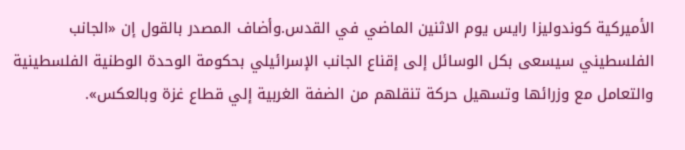الأميركية كوندوليزا رايس يوم الاثنين الماضي في القدس.وأضاف المصدر بالقول إن «الجانب الفلسطيني سيسعى بكل الوسائل إلى إقناع الجانب الإسرائيلي بحكومة الوحدة الوطنية الفلسطينية والتعامل مع وزرائها وتسهيل حركة تنقلهم من الضفة الغربية إلي قطاع غزة وبالعكس».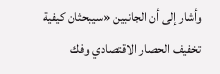وأشار إلى أن الجانبين «سيبحثان كيفية تخفيف الحصار الاقتصادي وفك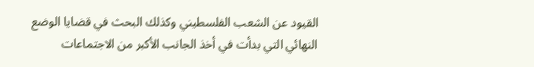القيود عن الشعب الفلسطيني وكذلك البحث في قضايا الوضع النهائي التي بدأت في أخذ الجانب الأكبر من الاجتماعات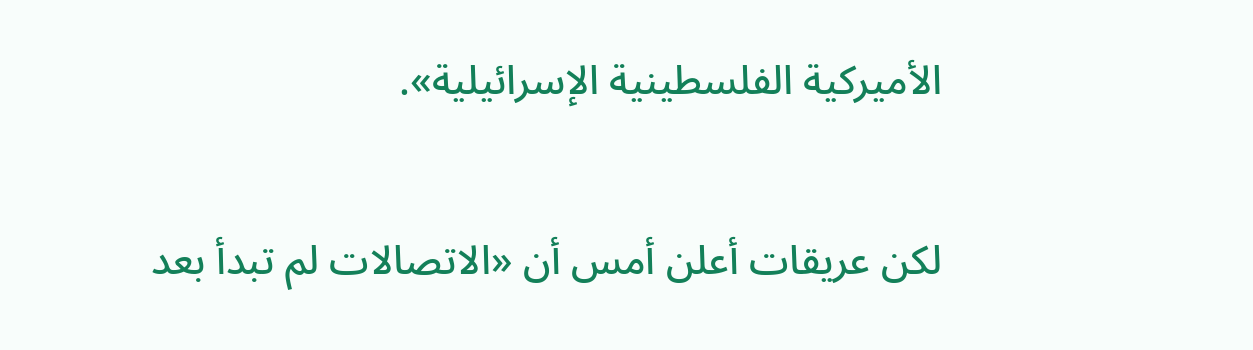الأميركية الفلسطينية الإسرائيلية».

لكن عريقات أعلن أمس أن «الاتصالات لم تبدأ بعد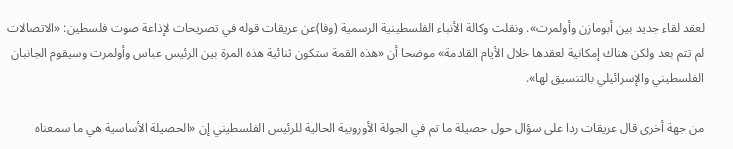لعقد لقاء جديد بين أبومازن وأولمرت». ونقلت وكالة الأنباء الفلسطينية الرسمية (وفا)عن عريقات قوله في تصريحات لإذاعة صوت فلسطين: «الاتصالات لم تتم بعد ولكن هناك إمكانية لعقدها خلال الأيام القادمة» موضحا أن «هذه القمة ستكون ثنائية هذه المرة بين الرئيس عباس وأولمرت وسيقوم الجانبان الفلسطيني والإسرائيلي بالتنسيق لها».

من جهة أخرى قال عريقات ردا على سؤال حول حصيلة ما تم في الجولة الأوروبية الحالية للرئيس الفلسطيني إن «الحصيلة الأساسية هي ما سمعناه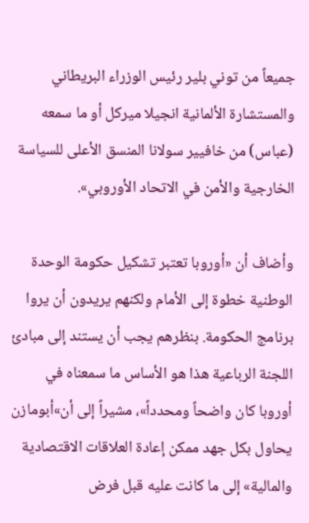جميعاً من توني بلير رئيس الوزراء البريطاني والمستشارة الألمانية انجيلا ميركل أو ما سمعه (عباس) من خافيير سولانا المنسق الأعلى للسياسة الخارجية والأمن في الاتحاد الأوروبي».

وأضاف أن «أوروبا تعتبر تشكيل حكومة الوحدة الوطنية خطوة إلى الأمام ولكنهم يريدون أن يروا برنامج الحكومة. بنظرهم يجب أن يستند إلى مبادئ اللجنة الرباعية هذا هو الأساس ما سمعناه في أوروبا كان واضحاً ومحدداً»، مشيراً إلى أن»أبومازن يحاول بكل جهد ممكن إعادة العلاقات الاقتصادية والمالية» إلى ما كانت عليه قبل فرض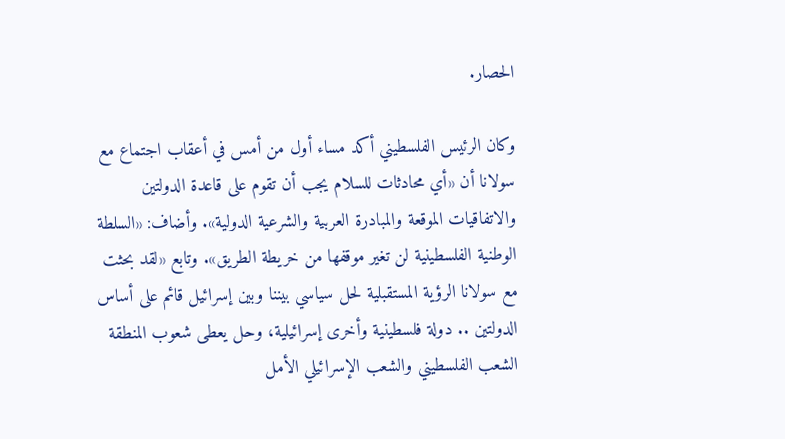الحصار.

وكان الرئيس الفلسطيني أكد مساء أول من أمس في أعقاب اجتماع مع سولانا أن «أي محادثات للسلام يجب أن تقوم على قاعدة الدولتين والاتفاقيات الموقعة والمبادرة العربية والشرعية الدولية». وأضاف: «السلطة الوطنية الفلسطينية لن تغير موقفها من خريطة الطريق». وتابع «لقد بحثت مع سولانا الرؤية المستقبلية لحل سياسي بيننا وبين إسرائيل قائم على أساس الدولتين .. دولة فلسطينية وأخرى إسرائيلية، وحل يعطى شعوب المنطقة الشعب الفلسطيني والشعب الإسرائيلي الأمل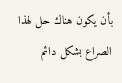بأن يكون هناك حل لهذا الصراع بشكل دائم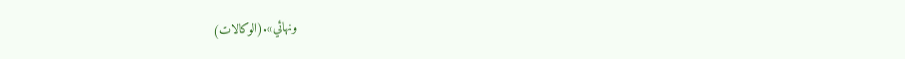ونهائي».(الوكالات)